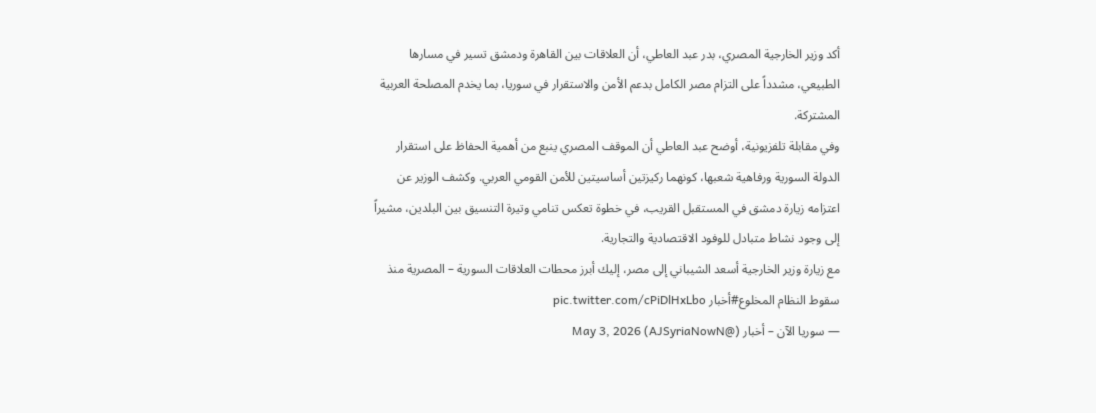أكد وزير الخارجية المصري، بدر عبد العاطي، أن العلاقات بين القاهرة ودمشق تسير في مسارها الطبيعي، مشدداً على التزام مصر الكامل بدعم الأمن والاستقرار في سوريا، بما يخدم المصلحة العربية المشتركة.
وفي مقابلة تلفزيونية، أوضح عبد العاطي أن الموقف المصري ينبع من أهمية الحفاظ على استقرار الدولة السورية ورفاهية شعبها، كونهما ركيزتين أساسيتين للأمن القومي العربي. وكشف الوزير عن اعتزامه زيارة دمشق في المستقبل القريب، في خطوة تعكس تنامي وتيرة التنسيق بين البلدين، مشيراً إلى وجود نشاط متبادل للوفود الاقتصادية والتجارية.
مع زيارة وزير الخارجية أسعد الشيباني إلى مصر، إليك أبرز محطات العلاقات السورية – المصرية منذ سقوط النظام المخلوع#أخبار pic.twitter.com/cPiDlHxLbo
— سوريا الآن – أخبار (@AJSyriaNowN) May 3, 2026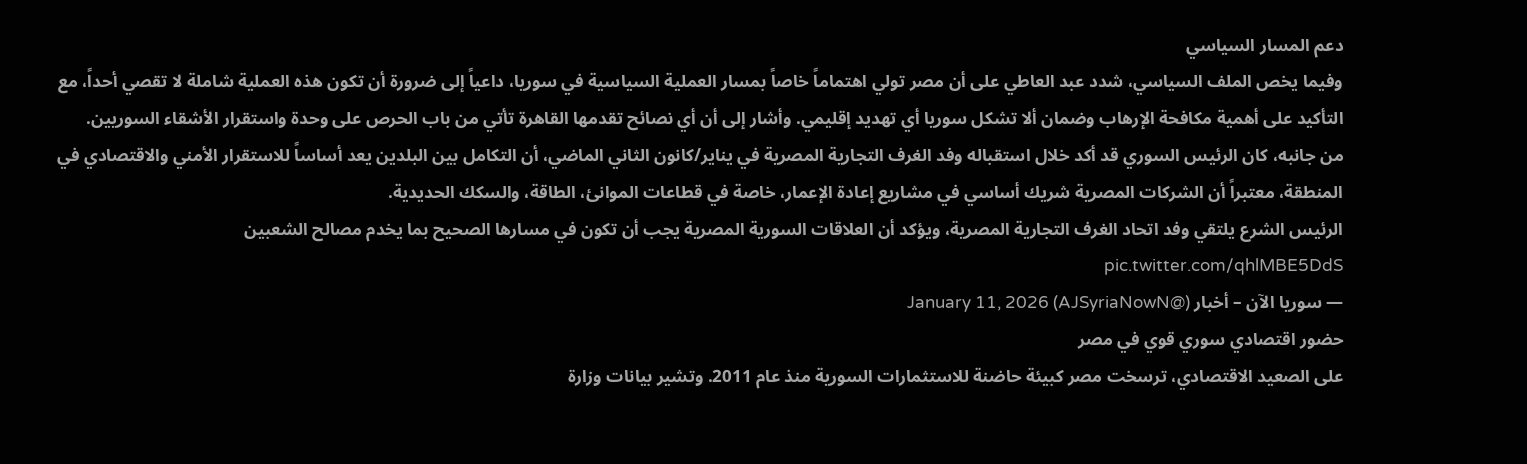دعم المسار السياسي
وفيما يخص الملف السياسي، شدد عبد العاطي على أن مصر تولي اهتماماً خاصاً بمسار العملية السياسية في سوريا، داعياً إلى ضرورة أن تكون هذه العملية شاملة لا تقصي أحداً، مع التأكيد على أهمية مكافحة الإرهاب وضمان ألا تشكل سوريا أي تهديد إقليمي. وأشار إلى أن أي نصائح تقدمها القاهرة تأتي من باب الحرص على وحدة واستقرار الأشقاء السوريين.
من جانبه، كان الرئيس السوري قد أكد خلال استقباله وفد الغرف التجارية المصرية في يناير/كانون الثاني الماضي، أن التكامل بين البلدين يعد أساساً للاستقرار الأمني والاقتصادي في المنطقة، معتبراً أن الشركات المصرية شريك أساسي في مشاريع إعادة الإعمار، خاصة في قطاعات الموانئ، الطاقة، والسكك الحديدية.
الرئيس الشرع يلتقي وفد اتحاد الغرف التجارية المصرية، ويؤكد أن العلاقات السورية المصرية يجب أن تكون في مسارها الصحيح بما يخدم مصالح الشعبين pic.twitter.com/qhlMBE5DdS
— سوريا الآن – أخبار (@AJSyriaNowN) January 11, 2026
حضور اقتصادي سوري قوي في مصر
على الصعيد الاقتصادي، ترسخت مصر كبيئة حاضنة للاستثمارات السورية منذ عام 2011. وتشير بيانات وزارة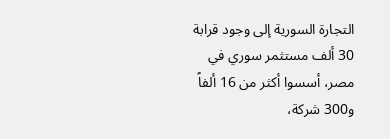التجارة السورية إلى وجود قرابة 30 ألف مستثمر سوري في مصر، أسسوا أكثر من 16 ألفاً و300 شركة،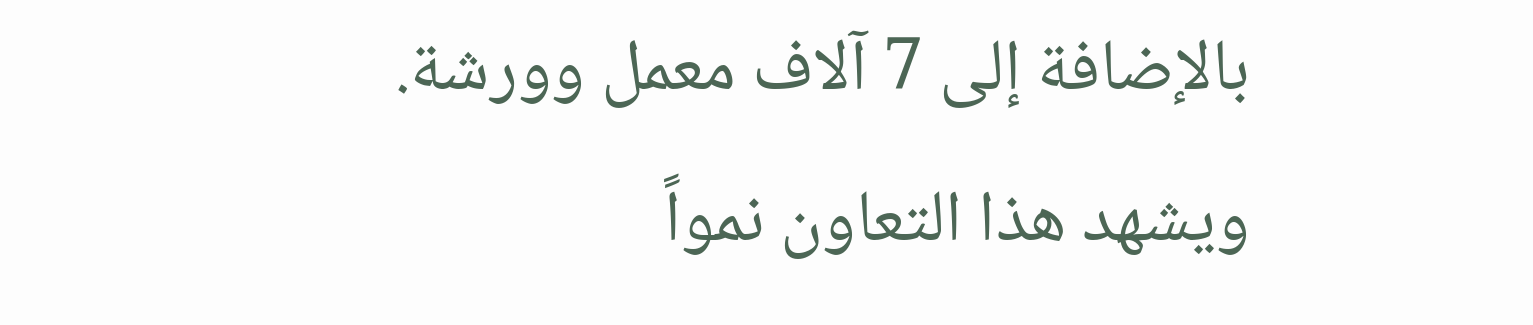بالإضافة إلى 7 آلاف معمل وورشة.
ويشهد هذا التعاون نمواً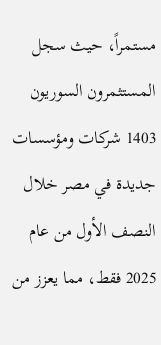مستمراً، حيث سجل المستثمرون السوريون 1403 شركات ومؤسسات جديدة في مصر خلال النصف الأول من عام 2025 فقط، مما يعزز من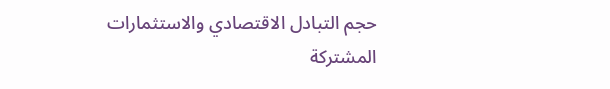حجم التبادل الاقتصادي والاستثمارات المشتركة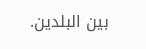بين البلدين.